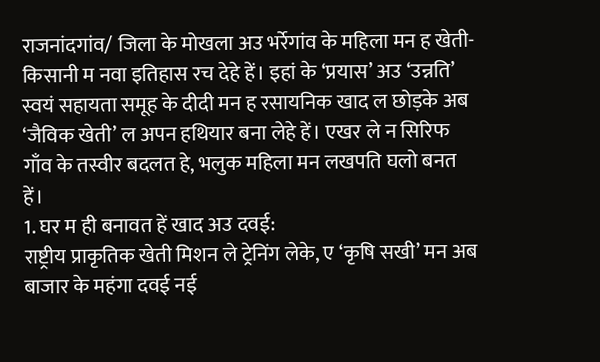राजनांदगांव/ जिला के मोखला अउ भर्रेगांव के महिला मन ह खेती-किसानी म नवा इतिहास रच देहे हें। इहां के ‘प्रयास’ अउ ‘उन्नति’ स्वयं सहायता समूह के दीदी मन ह रसायनिक खाद ल छोड़के अब ‘जैविक खेती’ ल अपन हथियार बना लेहे हें। एखर ले न सिरिफ गाँव के तस्वीर बदलत हे, भलुक महिला मन लखपति घलो बनत हें।
1. घर म ही बनावत हें खाद अउ दवई:
राष्ट्रीय प्राकृतिक खेती मिशन ले ट्रेनिंग लेके, ए ‘कृषि सखी’ मन अब बाजार के महंगा दवई नई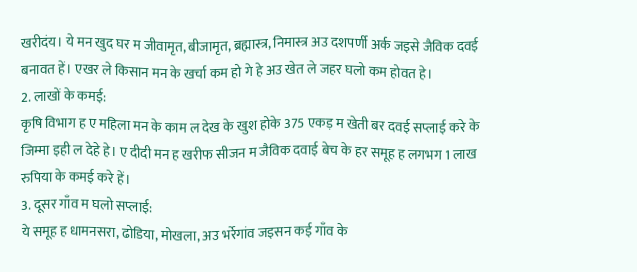खरीदंय। ये मन खुद घर म जीवामृत, बीजामृत, ब्रह्मास्त्र, निमास्त्र अउ दशपर्णी अर्क जइसे जैविक दवई बनावत हें। एखर ले किसान मन के खर्चा कम हो गे हे अउ खेत ले जहर घलो कम होवत हे।
2. लाखों के कमई:
कृषि विभाग ह ए महिला मन के काम ल देख के खुश होके 375 एकड़ म खेती बर दवई सप्लाई करे के जिम्मा इही ल देहे हे। ए दीदी मन ह खरीफ सीजन म जैविक दवाई बेच के हर समूह ह लगभग 1 लाख रुपिया के कमई करे हें।
3. दूसर गाँव म घलो सप्लाई:
ये समूह ह धामनसरा, ढोडिया, मोखला, अउ भर्रेगांव जइसन कई गाँव के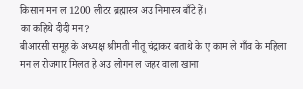किसान मन ल 1200 लीटर ब्रह्मास्त्र अउ निमास्त्र बाँटे हें।
का कहिथे दीदी मन?
बीआरसी समूह के अध्यक्ष श्रीमती नीतू चंद्राकर बताथे के ए काम ले गाँव के महिला मन ल रोजगार मिलत हे अउ लोगन ल जहर वाला खाना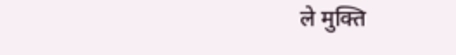ले मुक्ति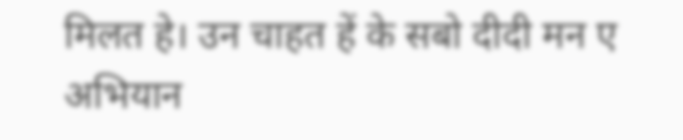मिलत हे। उन चाहत हें के सबो दीदी मन ए अभियान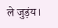ले जुड़ंय।